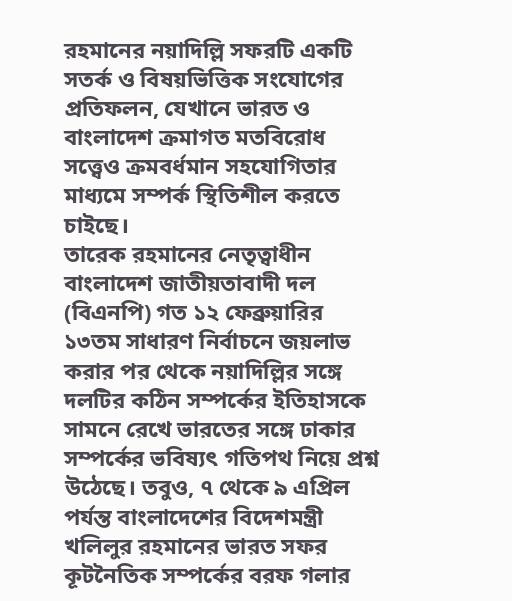রহমানের নয়াদিল্লি সফরটি একটি সতর্ক ও বিষয়ভিত্তিক সংযোগের প্রতিফলন, যেখানে ভারত ও বাংলাদেশ ক্রমাগত মতবিরোধ সত্ত্বেও ক্রমবর্ধমান সহযোগিতার মাধ্যমে সম্পর্ক স্থিতিশীল করতে চাইছে।
তারেক রহমানের নেতৃত্বাধীন বাংলাদেশ জাতীয়তাবাদী দল (বিএনপি) গত ১২ ফেব্রুয়ারির ১৩তম সাধারণ নির্বাচনে জয়লাভ করার পর থেকে নয়াদিল্লির সঙ্গে দলটির কঠিন সম্পর্কের ইতিহাসকে সামনে রেখে ভারতের সঙ্গে ঢাকার সম্পর্কের ভবিষ্যৎ গতিপথ নিয়ে প্রশ্ন উঠেছে। তবুও, ৭ থেকে ৯ এপ্রিল পর্যন্ত বাংলাদেশের বিদেশমন্ত্রী খলিলুর রহমানের ভারত সফর কূটনৈতিক সম্পর্কের বরফ গলার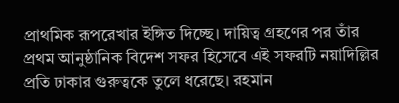প্রাথমিক রূপরেখার ইঙ্গিত দিচ্ছে। দায়িত্ব গ্রহণের পর তাঁর প্রথম আনুষ্ঠানিক বিদেশ সফর হিসেবে এই সফরটি নয়াদিল্লির প্রতি ঢাকার গুরুত্বকে তুলে ধরেছে। রহমান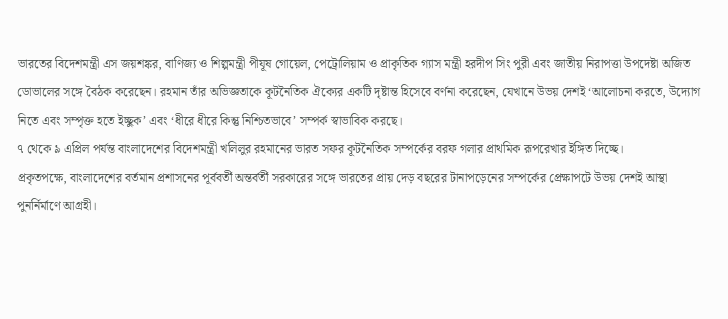ভারতের বিদেশমন্ত্রী এস জয়শঙ্কর, বাণিজ্য ও শিল্পমন্ত্রী পীযূষ গোয়েল, পেট্রোলিয়াম ও প্রাকৃতিক গ্যাস মন্ত্রী হরদীপ সিং পুরী এবং জাতীয় নিরাপত্তা উপদেষ্টা অজিত ডোভালের সঙ্গে বৈঠক করেছেন। রহমান তাঁর অভিজ্ঞতাকে কূটনৈতিক ঐক্যের একটি দৃষ্টান্ত হিসেবে বর্ণনা করেছেন, যেখানে উভয় দেশই ‘আলোচনা করতে, উদ্যোগ নিতে এবং সম্পৃক্ত হতে ইচ্ছুক’ এবং ‘ধীরে ধীরে কিন্তু নিশ্চিতভাবে’ সম্পর্ক স্বাভাবিক করছে।
৭ থেকে ৯ এপ্রিল পর্যন্ত বাংলাদেশের বিদেশমন্ত্রী খলিলুর রহমানের ভারত সফর কূটনৈতিক সম্পর্কের বরফ গলার প্রাথমিক রূপরেখার ইঙ্গিত দিচ্ছে।
প্রকৃতপক্ষে, বাংলাদেশের বর্তমান প্রশাসনের পূর্ববর্তী অন্তর্বর্তী সরকারের সঙ্গে ভারতের প্রায় দেড় বছরের টানাপড়েনের সম্পর্কের প্রেক্ষাপটে উভয় দেশই আস্থা পুনর্নির্মাণে আগ্রহী।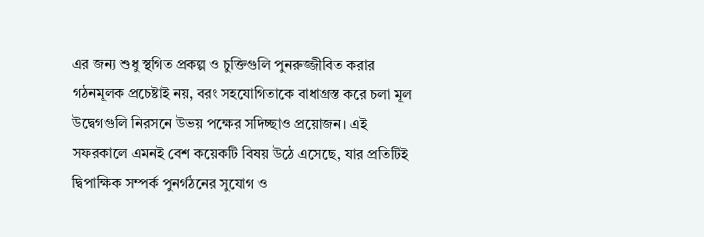এর জন্য শুধু স্থগিত প্রকল্প ও চুক্তিগুলি পুনরুজ্জীবিত করার গঠনমূলক প্রচেষ্টাই নয়, বরং সহযোগিতাকে বাধাগ্রস্ত করে চলা মূল উদ্বেগগুলি নিরসনে উভয় পক্ষের সদিচ্ছাও প্রয়োজন। এই সফরকালে এমনই বেশ কয়েকটি বিষয় উঠে এসেছে, যার প্রতিটিই দ্বিপাক্ষিক সম্পর্ক পুনর্গঠনের সুযোগ ও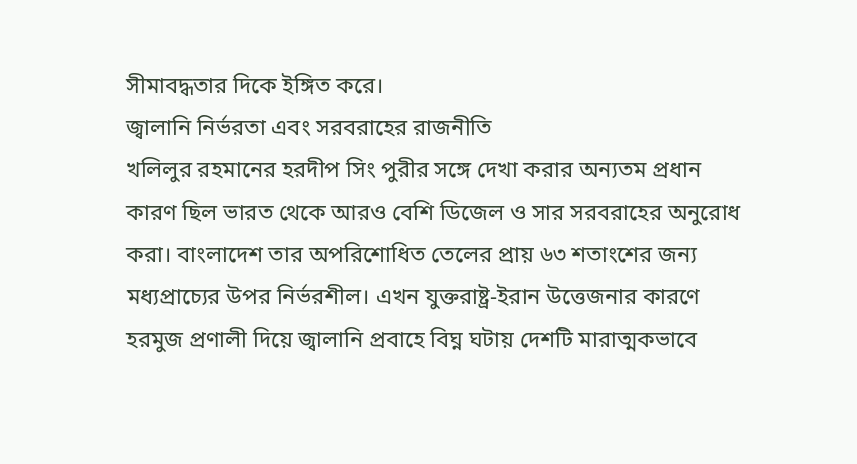সীমাবদ্ধতার দিকে ইঙ্গিত করে।
জ্বালানি নির্ভরতা এবং সরবরাহের রাজনীতি
খলিলুর রহমানের হরদীপ সিং পুরীর সঙ্গে দেখা করার অন্যতম প্রধান কারণ ছিল ভারত থেকে আরও বেশি ডিজেল ও সার সরবরাহের অনুরোধ করা। বাংলাদেশ তার অপরিশোধিত তেলের প্রায় ৬৩ শতাংশের জন্য মধ্যপ্রাচ্যের উপর নির্ভরশীল। এখন যুক্তরাষ্ট্র-ইরান উত্তেজনার কারণে হরমুজ প্রণালী দিয়ে জ্বালানি প্রবাহে বিঘ্ন ঘটায় দেশটি মারাত্মকভাবে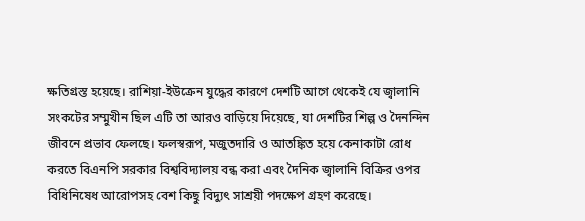ক্ষতিগ্রস্ত হয়েছে। রাশিয়া-ইউক্রেন যুদ্ধের কারণে দেশটি আগে থেকেই যে জ্বালানি সংকটের সম্মুখীন ছিল এটি তা আরও বাড়িয়ে দিয়েছে, যা দেশটির শিল্প ও দৈনন্দিন জীবনে প্রভাব ফেলছে। ফলস্বরূপ, মজুতদারি ও আতঙ্কিত হয়ে কেনাকাটা রোধ করতে বিএনপি সরকার বিশ্ববিদ্যালয় বন্ধ করা এবং দৈনিক জ্বালানি বিক্রির ওপর বিধিনিষেধ আরোপসহ বেশ কিছু বিদ্যুৎ সাশ্রয়ী পদক্ষেপ গ্রহণ করেছে।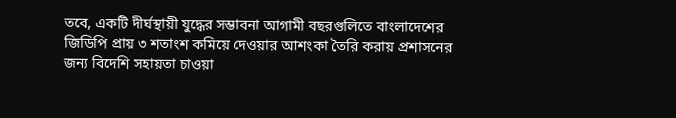তবে, একটি দীর্ঘস্থায়ী যুদ্ধের সম্ভাবনা আগামী বছরগুলিতে বাংলাদেশের জিডিপি প্রায় ৩ শতাংশ কমিয়ে দেওয়ার আশংকা তৈরি করায় প্রশাসনের জন্য বিদেশি সহায়তা চাওয়া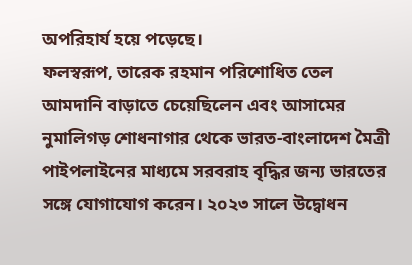অপরিহার্য হয়ে পড়েছে।
ফলস্বরূপ, তারেক রহমান পরিশোধিত তেল আমদানি বাড়াতে চেয়েছিলেন এবং আসামের নুমালিগড় শোধনাগার থেকে ভারত-বাংলাদেশ মৈত্রী পাইপলাইনের মাধ্যমে সরবরাহ বৃদ্ধির জন্য ভারতের সঙ্গে যোগাযোগ করেন। ২০২৩ সালে উদ্বোধন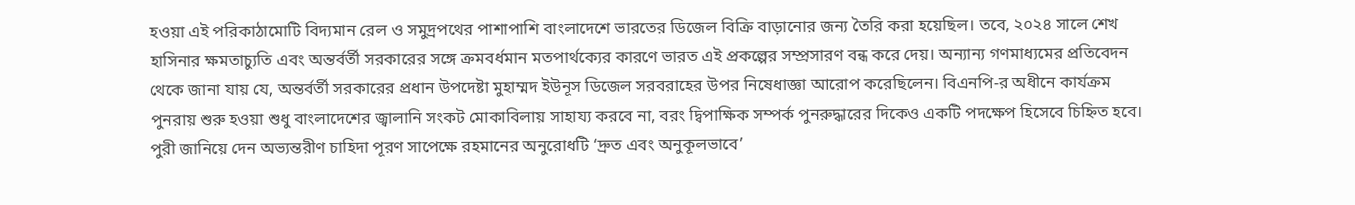হওয়া এই পরিকাঠামোটি বিদ্যমান রেল ও সমুদ্রপথের পাশাপাশি বাংলাদেশে ভারতের ডিজেল বিক্রি বাড়ানোর জন্য তৈরি করা হয়েছিল। তবে, ২০২৪ সালে শেখ হাসিনার ক্ষমতাচ্যুতি এবং অন্তর্বর্তী সরকারের সঙ্গে ক্রমবর্ধমান মতপার্থক্যের কারণে ভারত এই প্রকল্পের সম্প্রসারণ বন্ধ করে দেয়। অন্যান্য গণমাধ্যমের প্রতিবেদন থেকে জানা যায় যে, অন্তর্বর্তী সরকারের প্রধান উপদেষ্টা মুহাম্মদ ইউনূস ডিজেল সরবরাহের উপর নিষেধাজ্ঞা আরোপ করেছিলেন। বিএনপি-র অধীনে কার্যক্রম পুনরায় শুরু হওয়া শুধু বাংলাদেশের জ্বালানি সংকট মোকাবিলায় সাহায্য করবে না, বরং দ্বিপাক্ষিক সম্পর্ক পুনরুদ্ধারের দিকেও একটি পদক্ষেপ হিসেবে চিহ্নিত হবে। পুরী জানিয়ে দেন অভ্যন্তরীণ চাহিদা পূরণ সাপেক্ষে রহমানের অনুরোধটি ‘দ্রুত এবং অনুকূলভাবে’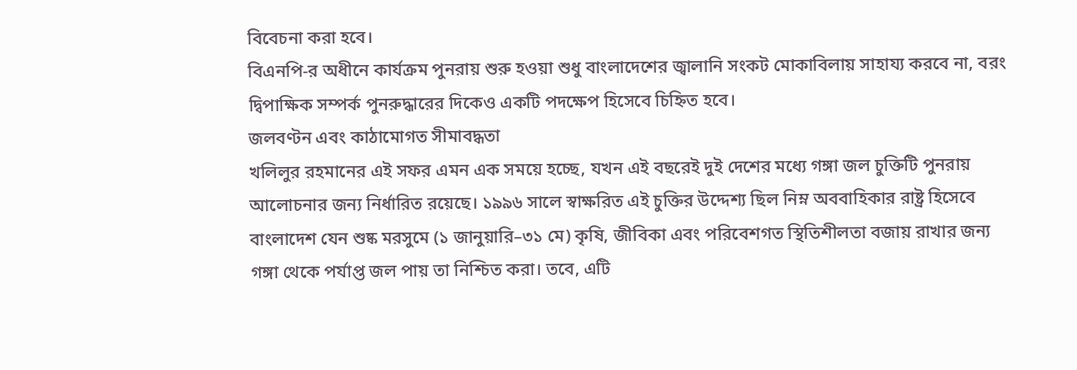বিবেচনা করা হবে।
বিএনপি-র অধীনে কার্যক্রম পুনরায় শুরু হওয়া শুধু বাংলাদেশের জ্বালানি সংকট মোকাবিলায় সাহায্য করবে না, বরং দ্বিপাক্ষিক সম্পর্ক পুনরুদ্ধারের দিকেও একটি পদক্ষেপ হিসেবে চিহ্নিত হবে।
জলবণ্টন এবং কাঠামোগত সীমাবদ্ধতা
খলিলুর রহমানের এই সফর এমন এক সময়ে হচ্ছে, যখন এই বছরেই দুই দেশের মধ্যে গঙ্গা জল চুক্তিটি পুনরায় আলোচনার জন্য নির্ধারিত রয়েছে। ১৯৯৬ সালে স্বাক্ষরিত এই চুক্তির উদ্দেশ্য ছিল নিম্ন অববাহিকার রাষ্ট্র হিসেবে বাংলাদেশ যেন শুষ্ক মরসুমে (১ জানুয়ারি–৩১ মে) কৃষি, জীবিকা এবং পরিবেশগত স্থিতিশীলতা বজায় রাখার জন্য গঙ্গা থেকে পর্যাপ্ত জল পায় তা নিশ্চিত করা। তবে, এটি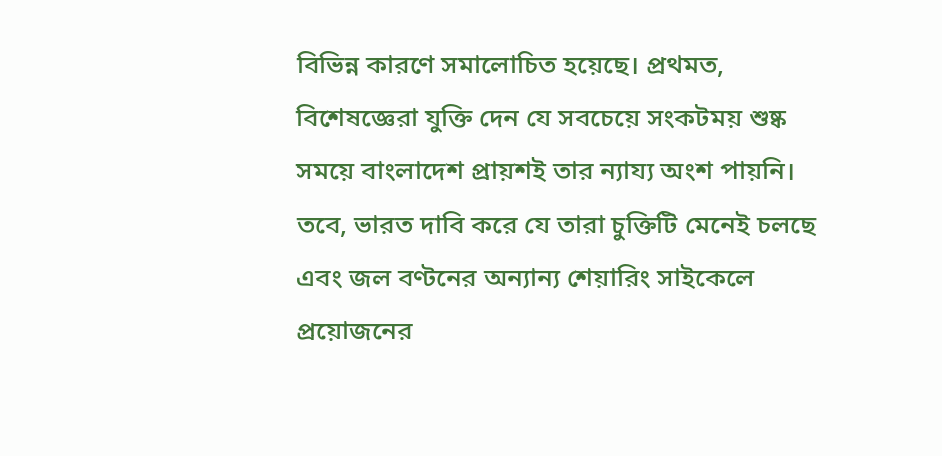বিভিন্ন কারণে সমালোচিত হয়েছে। প্রথমত, বিশেষজ্ঞেরা যুক্তি দেন যে সবচেয়ে সংকটময় শুষ্ক সময়ে বাংলাদেশ প্রায়শই তার ন্যায্য অংশ পায়নি। তবে, ভারত দাবি করে যে তারা চুক্তিটি মেনেই চলছে এবং জল বণ্টনের অন্যান্য শেয়ারিং সাইকেলে প্রয়োজনের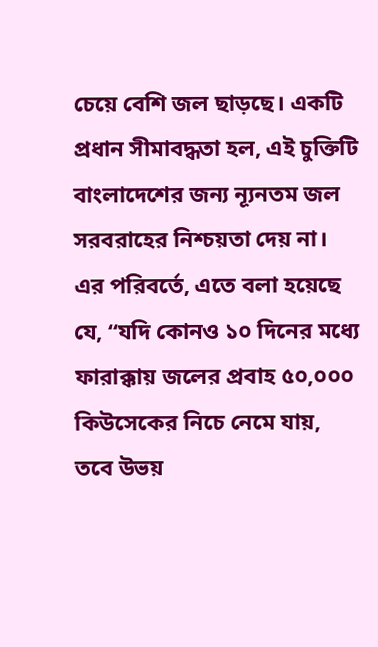চেয়ে বেশি জল ছাড়ছে। একটি প্রধান সীমাবদ্ধতা হল, এই চুক্তিটি বাংলাদেশের জন্য ন্যূনতম জল সরবরাহের নিশ্চয়তা দেয় না। এর পরিবর্তে, এতে বলা হয়েছে যে, “যদি কোনও ১০ দিনের মধ্যে ফারাক্কায় জলের প্রবাহ ৫০,০০০ কিউসেকের নিচে নেমে যায়, তবে উভয়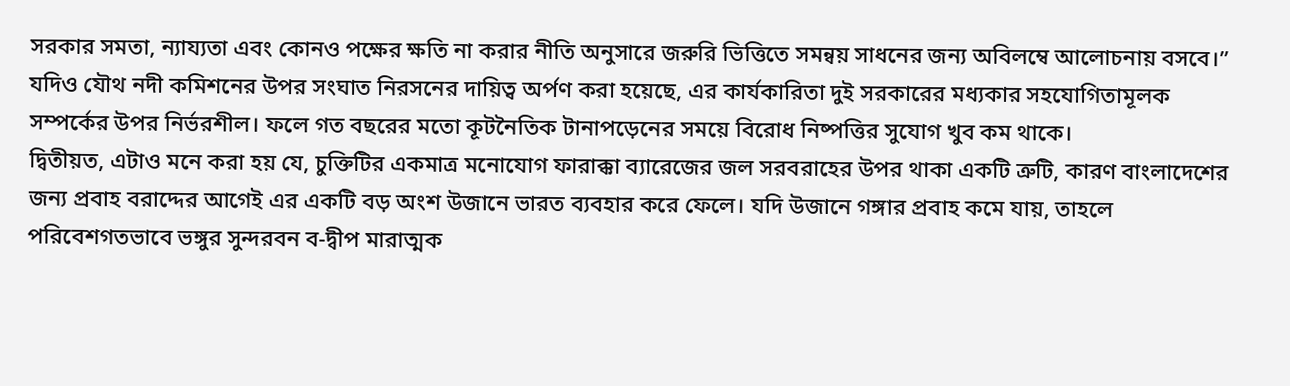সরকার সমতা, ন্যায্যতা এবং কোনও পক্ষের ক্ষতি না করার নীতি অনুসারে জরুরি ভিত্তিতে সমন্বয় সাধনের জন্য অবিলম্বে আলোচনায় বসবে।” যদিও যৌথ নদী কমিশনের উপর সংঘাত নিরসনের দায়িত্ব অর্পণ করা হয়েছে, এর কার্যকারিতা দুই সরকারের মধ্যকার সহযোগিতামূলক সম্পর্কের উপর নির্ভরশীল। ফলে গত বছরের মতো কূটনৈতিক টানাপড়েনের সময়ে বিরোধ নিষ্পত্তির সুযোগ খুব কম থাকে।
দ্বিতীয়ত, এটাও মনে করা হয় যে, চুক্তিটির একমাত্র মনোযোগ ফারাক্কা ব্যারেজের জল সরবরাহের উপর থাকা একটি ত্রুটি, কারণ বাংলাদেশের জন্য প্রবাহ বরাদ্দের আগেই এর একটি বড় অংশ উজানে ভারত ব্যবহার করে ফেলে। যদি উজানে গঙ্গার প্রবাহ কমে যায়, তাহলে পরিবেশগতভাবে ভঙ্গুর সুন্দরবন ব-দ্বীপ মারাত্মক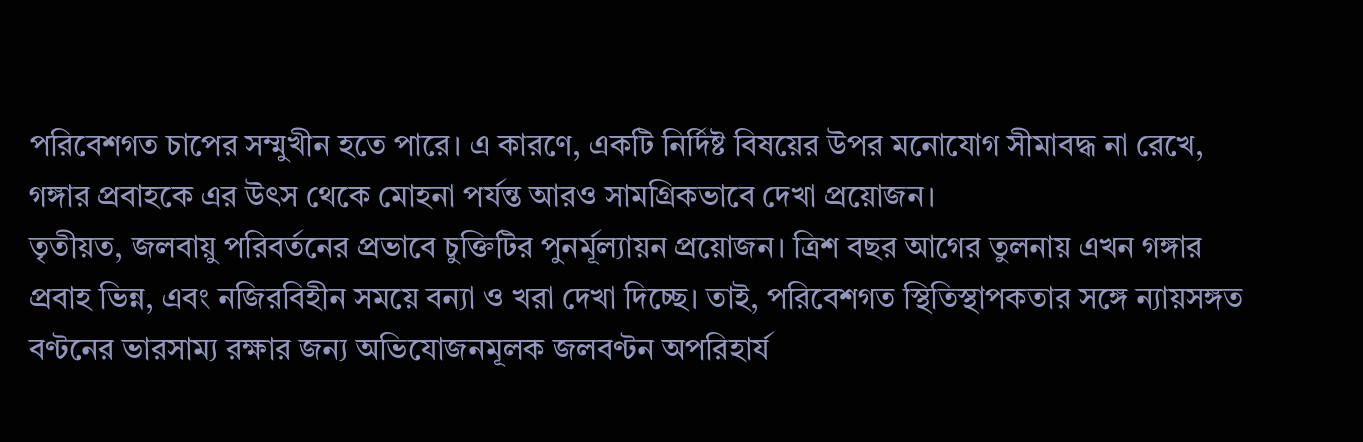পরিবেশগত চাপের সম্মুখীন হতে পারে। এ কারণে, একটি নির্দিষ্ট বিষয়ের উপর মনোযোগ সীমাবদ্ধ না রেখে, গঙ্গার প্রবাহকে এর উৎস থেকে মোহনা পর্যন্ত আরও সামগ্রিকভাবে দেখা প্রয়োজন।
তৃতীয়ত, জলবায়ু পরিবর্তনের প্রভাবে চুক্তিটির পুনর্মূল্যায়ন প্রয়োজন। ত্রিশ বছর আগের তুলনায় এখন গঙ্গার প্রবাহ ভিন্ন, এবং নজিরবিহীন সময়ে বন্যা ও খরা দেখা দিচ্ছে। তাই, পরিবেশগত স্থিতিস্থাপকতার সঙ্গে ন্যায়সঙ্গত বণ্টনের ভারসাম্য রক্ষার জন্য অভিযোজনমূলক জলবণ্টন অপরিহার্য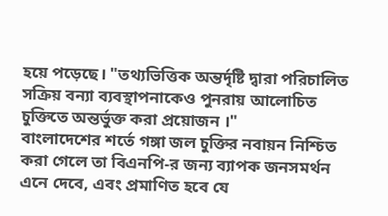হয়ে পড়েছে। "তথ্যভিত্তিক অন্তর্দৃষ্টি দ্বারা পরিচালিত সক্রিয় বন্যা ব্যবস্থাপনাকেও পুনরায় আলোচিত চুক্তিতে অন্তর্ভুক্ত করা প্রয়োজন ।"
বাংলাদেশের শর্তে গঙ্গা জল চুক্তির নবায়ন নিশ্চিত করা গেলে তা বিএনপি-র জন্য ব্যাপক জনসমর্থন এনে দেবে, এবং প্রমাণিত হবে যে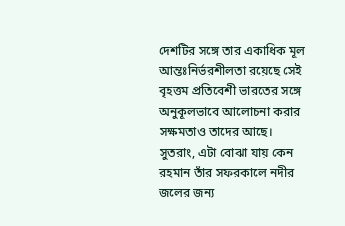দেশটির সঙ্গে তার একাধিক মূল আন্তঃনির্ভরশীলতা রয়েছে সেই বৃহত্তম প্রতিবেশী ভারতের সঙ্গে অনুকূলভাবে আলোচনা করার সক্ষমতাও তাদের আছে।
সুতরাং, এটা বোঝা যায় কেন রহমান তাঁর সফরকালে নদীর জলের জন্য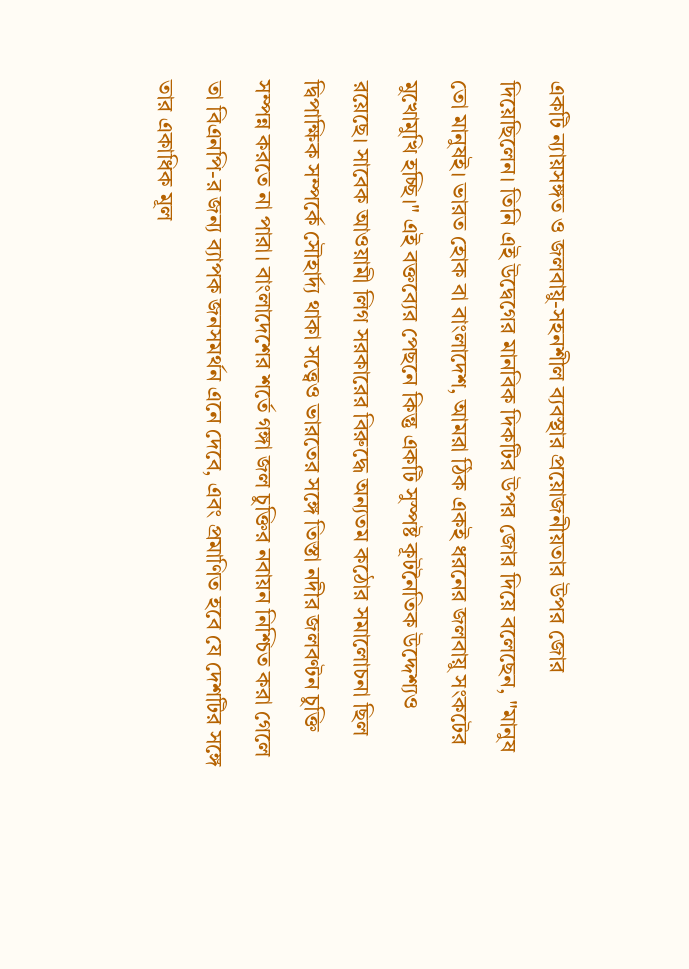একটি ন্যায়সঙ্গত ও জলবায়ু-সহনশীল ব্যবস্থার প্রয়োজনীয়তার উপর জোর দিয়েছিলেন। তিনি এই উদ্বেগের মানবিক দিকটির উপর জোর দিয়ে বলেছেন, "মানুষ তো মানুষই। ভারত হোক বা বাংলাদেশ, আমরা ঠিক একই ধরনের জলবায়ু সংকটের মুখোমুখি হচ্ছি।" এই বক্তব্যের পেছনে কিন্তু একটি সুস্পষ্ট কূটনৈতিক উদ্দেশ্যও রয়েছে। সাবেক আওয়ামী লিগ সরকারের বিরুদ্ধে অন্যতম কঠোর সমালোচনা ছিল দ্বিপাক্ষিক সম্পর্কে সৌহার্দ্য থাকা সত্ত্বেও ভারতের সঙ্গে তিস্তা নদীর জলবণ্টন চুক্তি সম্পন্ন করতে না পারা। বাংলাদেশের শর্তে গঙ্গা জল চুক্তির নবায়ন নিশ্চিত করা গেলে তা বিএনপি-র জন্য ব্যাপক জনসমর্থন এনে দেবে, এবং প্রমাণিত হবে যে দেশটির সঙ্গে তার একাধিক মূল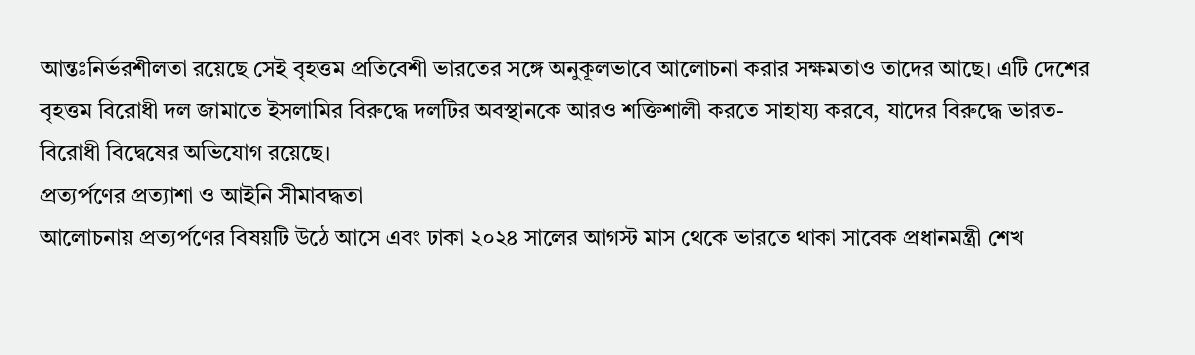আন্তঃনির্ভরশীলতা রয়েছে সেই বৃহত্তম প্রতিবেশী ভারতের সঙ্গে অনুকূলভাবে আলোচনা করার সক্ষমতাও তাদের আছে। এটি দেশের বৃহত্তম বিরোধী দল জামাতে ইসলামির বিরুদ্ধে দলটির অবস্থানকে আরও শক্তিশালী করতে সাহায্য করবে, যাদের বিরুদ্ধে ভারত-বিরোধী বিদ্বেষের অভিযোগ রয়েছে।
প্রত্যর্পণের প্রত্যাশা ও আইনি সীমাবদ্ধতা
আলোচনায় প্রত্যর্পণের বিষয়টি উঠে আসে এবং ঢাকা ২০২৪ সালের আগস্ট মাস থেকে ভারতে থাকা সাবেক প্রধানমন্ত্রী শেখ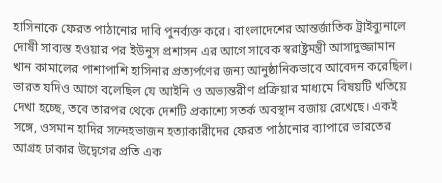হাসিনাকে ফেরত পাঠানোর দাবি পুনর্ব্যক্ত করে। বাংলাদেশের আন্তর্জাতিক ট্রাইব্যুনালে দোষী সাব্যস্ত হওয়ার পর ইউনুস প্রশাসন এর আগে সাবেক স্বরাষ্ট্রমন্ত্রী আসাদুজ্জামান খান কামালের পাশাপাশি হাসিনার প্রত্যর্পণের জন্য আনুষ্ঠানিকভাবে আবেদন করেছিল। ভারত যদিও আগে বলেছিল যে আইনি ও অভ্যন্তরীণ প্রক্রিয়ার মাধ্যমে বিষয়টি খতিয়ে দেখা হচ্ছে, তবে তারপর থেকে দেশটি প্রকাশ্যে সতর্ক অবস্থান বজায় রেখেছে। একই সঙ্গে, ওসমান হাদির সন্দেহভাজন হত্যাকারীদের ফেরত পাঠানোর ব্যাপারে ভারতের আগ্রহ ঢাকার উদ্বেগের প্রতি এক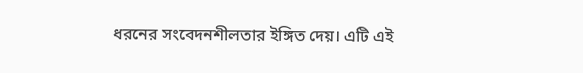ধরনের সংবেদনশীলতার ইঙ্গিত দেয়। এটি এই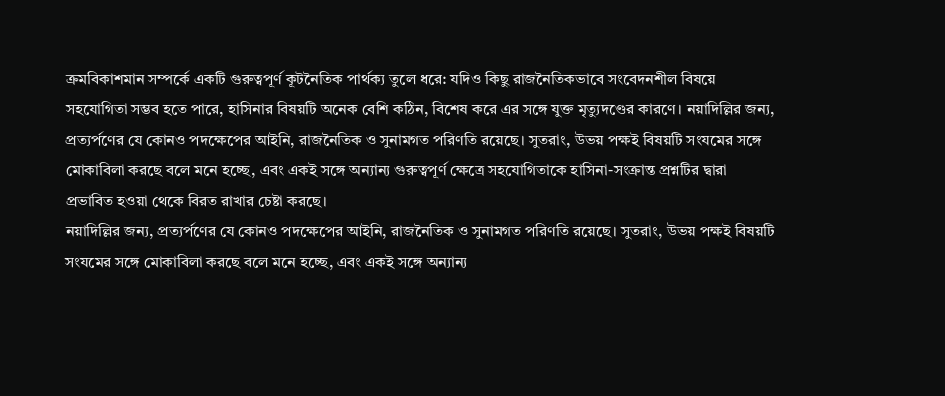ক্রমবিকাশমান সম্পর্কে একটি গুরুত্বপূর্ণ কূটনৈতিক পার্থক্য তুলে ধরে: যদিও কিছু রাজনৈতিকভাবে সংবেদনশীল বিষয়ে সহযোগিতা সম্ভব হতে পারে, হাসিনার বিষয়টি অনেক বেশি কঠিন, বিশেষ করে এর সঙ্গে যুক্ত মৃত্যুদণ্ডের কারণে। নয়াদিল্লির জন্য, প্রত্যর্পণের যে কোনও পদক্ষেপের আইনি, রাজনৈতিক ও সুনামগত পরিণতি রয়েছে। সুতরাং, উভয় পক্ষই বিষয়টি সংযমের সঙ্গে মোকাবিলা করছে বলে মনে হচ্ছে, এবং একই সঙ্গে অন্যান্য গুরুত্বপূর্ণ ক্ষেত্রে সহযোগিতাকে হাসিনা-সংক্রান্ত প্রশ্নটির দ্বারা প্রভাবিত হওয়া থেকে বিরত রাখার চেষ্টা করছে।
নয়াদিল্লির জন্য, প্রত্যর্পণের যে কোনও পদক্ষেপের আইনি, রাজনৈতিক ও সুনামগত পরিণতি রয়েছে। সুতরাং, উভয় পক্ষই বিষয়টি সংযমের সঙ্গে মোকাবিলা করছে বলে মনে হচ্ছে, এবং একই সঙ্গে অন্যান্য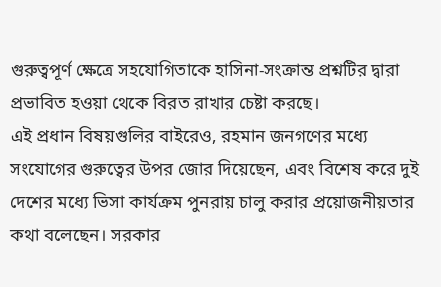গুরুত্বপূর্ণ ক্ষেত্রে সহযোগিতাকে হাসিনা-সংক্রান্ত প্রশ্নটির দ্বারা প্রভাবিত হওয়া থেকে বিরত রাখার চেষ্টা করছে।
এই প্রধান বিষয়গুলির বাইরেও, রহমান জনগণের মধ্যে সংযোগের গুরুত্বের উপর জোর দিয়েছেন, এবং বিশেষ করে দুই দেশের মধ্যে ভিসা কার্যক্রম পুনরায় চালু করার প্রয়োজনীয়তার কথা বলেছেন। সরকার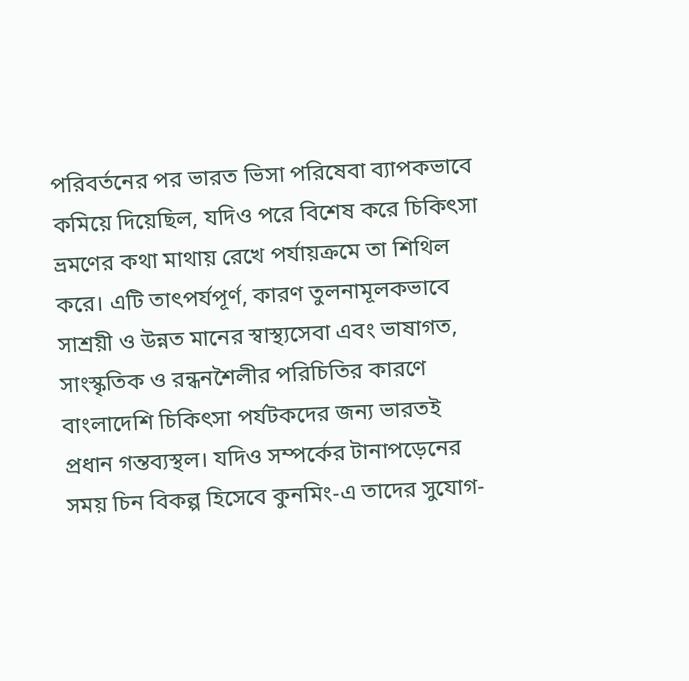পরিবর্তনের পর ভারত ভিসা পরিষেবা ব্যাপকভাবে কমিয়ে দিয়েছিল, যদিও পরে বিশেষ করে চিকিৎসা ভ্রমণের কথা মাথায় রেখে পর্যায়ক্রমে তা শিথিল করে। এটি তাৎপর্যপূর্ণ, কারণ তুলনামূলকভাবে সাশ্রয়ী ও উন্নত মানের স্বাস্থ্যসেবা এবং ভাষাগত, সাংস্কৃতিক ও রন্ধনশৈলীর পরিচিতির কারণে বাংলাদেশি চিকিৎসা পর্যটকদের জন্য ভারতই প্রধান গন্তব্যস্থল। যদিও সম্পর্কের টানাপড়েনের সময় চিন বিকল্প হিসেবে কুনমিং-এ তাদের সুযোগ-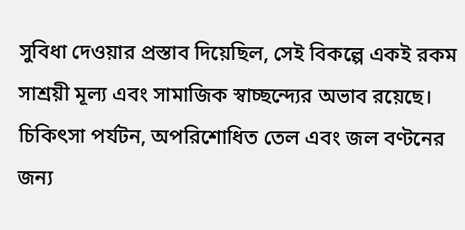সুবিধা দেওয়ার প্রস্তাব দিয়েছিল, সেই বিকল্পে একই রকম সাশ্রয়ী মূল্য এবং সামাজিক স্বাচ্ছন্দ্যের অভাব রয়েছে।
চিকিৎসা পর্যটন, অপরিশোধিত তেল এবং জল বণ্টনের জন্য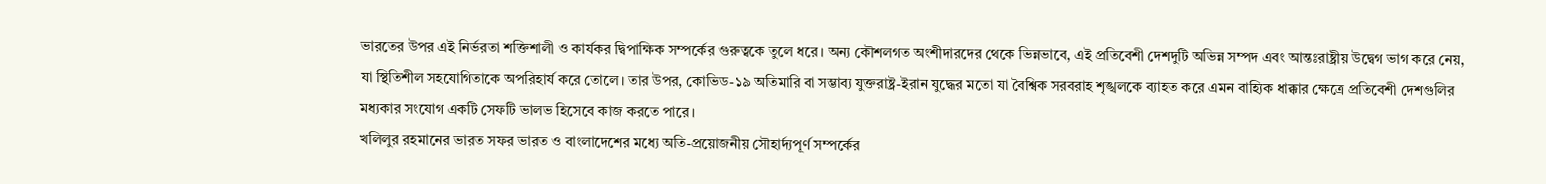ভারতের উপর এই নির্ভরতা শক্তিশালী ও কার্যকর দ্বিপাক্ষিক সম্পর্কের গুরুত্বকে তুলে ধরে। অন্য কৌশলগত অংশীদারদের থেকে ভিন্নভাবে, এই প্রতিবেশী দেশদুটি অভিন্ন সম্পদ এবং আন্তঃরাষ্ট্রীয় উদ্বেগ ভাগ করে নেয়, যা স্থিতিশীল সহযোগিতাকে অপরিহার্য করে তোলে। তার উপর, কোভিড-১৯ অতিমারি বা সম্ভাব্য যুক্তরাষ্ট্র-ইরান যুদ্ধের মতো যা বৈশ্বিক সরবরাহ শৃঙ্খলকে ব্যাহত করে এমন বাহ্যিক ধাক্কার ক্ষেত্রে প্রতিবেশী দেশগুলির মধ্যকার সংযোগ একটি সেফটি ভালভ হিসেবে কাজ করতে পারে।
খলিলুর রহমানের ভারত সফর ভারত ও বাংলাদেশের মধ্যে অতি-প্রয়োজনীয় সৌহার্দ্যপূর্ণ সম্পর্কের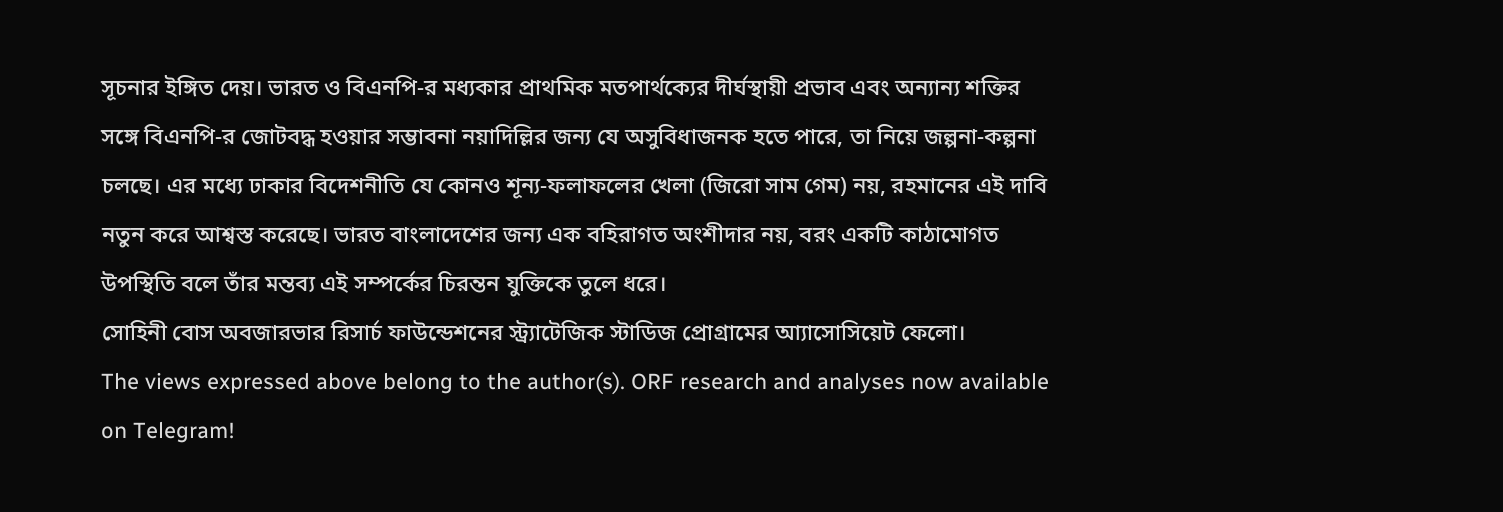সূচনার ইঙ্গিত দেয়। ভারত ও বিএনপি-র মধ্যকার প্রাথমিক মতপার্থক্যের দীর্ঘস্থায়ী প্রভাব এবং অন্যান্য শক্তির সঙ্গে বিএনপি-র জোটবদ্ধ হওয়ার সম্ভাবনা নয়াদিল্লির জন্য যে অসুবিধাজনক হতে পারে, তা নিয়ে জল্পনা-কল্পনা চলছে। এর মধ্যে ঢাকার বিদেশনীতি যে কোনও শূন্য-ফলাফলের খেলা (জিরো সাম গেম) নয়, রহমানের এই দাবি নতুন করে আশ্বস্ত করেছে। ভারত বাংলাদেশের জন্য এক বহিরাগত অংশীদার নয়, বরং একটি কাঠামোগত উপস্থিতি বলে তাঁর মন্তব্য এই সম্পর্কের চিরন্তন যুক্তিকে তুলে ধরে।
সোহিনী বোস অবজারভার রিসার্চ ফাউন্ডেশনের স্ট্র্যাটেজিক স্টাডিজ প্রোগ্রামের আ্যাসোসিয়েট ফেলো।
The views expressed above belong to the author(s). ORF research and analyses now available on Telegram!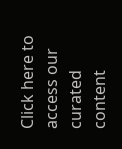Click here to access our curated content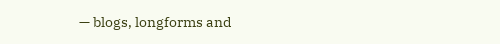— blogs, longforms and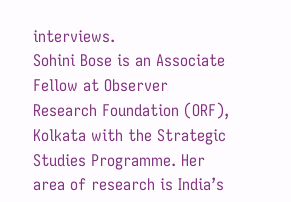interviews.
Sohini Bose is an Associate Fellow at Observer Research Foundation (ORF), Kolkata with the Strategic Studies Programme. Her area of research is India’s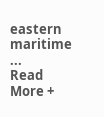eastern maritime ...
Read More +